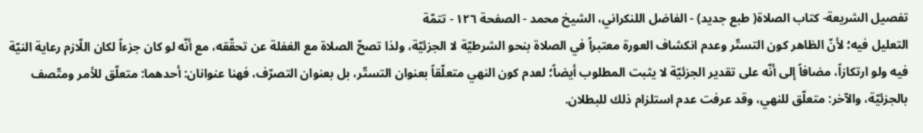تفصيل الشريعة- كتاب الصلاة( طبع جديد) - الفاضل اللنكراني، الشيخ محمد - الصفحة ١٢٦ - تتمّة
التعليل فيه؛ لأنّ الظاهر كون التستّر وعدم انكشاف العورة معتبراً في الصلاة بنحو الشرطيّة لا الجزئيّة، ولذا تصحّ الصلاة مع الغفلة عن تحقّقه، مع أنّه لو كان جزءاً لكان اللّازم رعاية النيّة فيه ولو ارتكازاً، مضافاً إلى أنّه على تقدير الجزئيّة لا يثبت المطلوب أيضاً؛ لعدم كون النهي متعلّقاً بعنوان التستّر، بل بعنوان التصرّف، فهنا عنوانان: أحدهما: متعلّق للأمر ومتّصف بالجزئيّة، والآخر: متعلّق للنهي، وقد عرفت عدم استلزام ذلك للبطلان.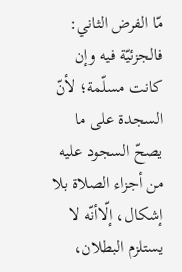مّا الفرض الثاني: فالجزئيّة فيه وإن كانت مسلّمة؛ لأنّ السجدة على ما يصحّ السجود عليه من أجزاء الصلاة بلا إشكال، إلّاأنّه لا يستلزم البطلان،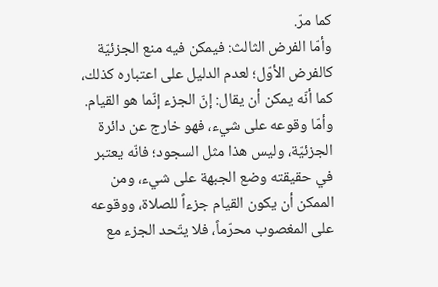كما مرّ.
وأمّا الفرض الثالث: فيمكن فيه منع الجزئيّة كالفرض الأوّل؛ لعدم الدليل على اعتباره كذلك، كما أنّه يمكن أن يقال: إنّ الجزء إنّما هو القيام. وأمّا وقوعه على شيء، فهو خارج عن دائرة الجزئيّة، وليس هذا مثل السجود؛ فانّه يعتبر في حقيقته وضع الجبهة على شيء، ومن الممكن أن يكون القيام جزءاً للصلاة، ووقوعه على المغصوب محرّماً، فلا يتّحد الجزء مع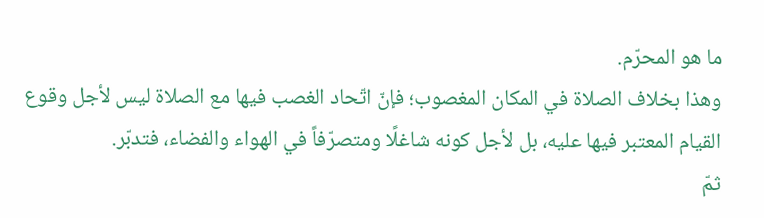ما هو المحرّم.
وهذا بخلاف الصلاة في المكان المغصوب؛ فإنّ اتّحاد الغصب فيها مع الصلاة ليس لأجل وقوع القيام المعتبر فيها عليه، بل لأجل كونه شاغلًا ومتصرّفاً في الهواء والفضاء، فتدبّر.
ثمّ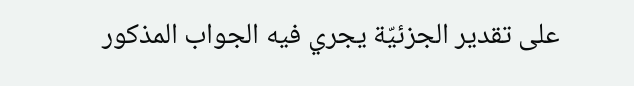على تقدير الجزئيّة يجري فيه الجواب المذكور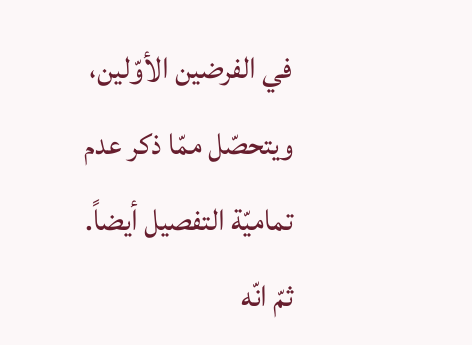في الفرضين الأوّلين، ويتحصّل ممّا ذكر عدم تماميّة التفصيل أيضاً.
ثمّ انّه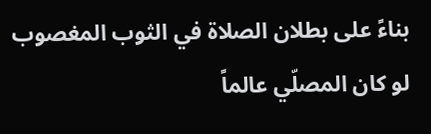بناءً على بطلان الصلاة في الثوب المغصوب لو كان المصلّي عالماً